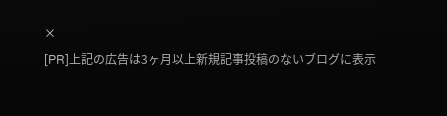×
[PR]上記の広告は3ヶ月以上新規記事投稿のないブログに表示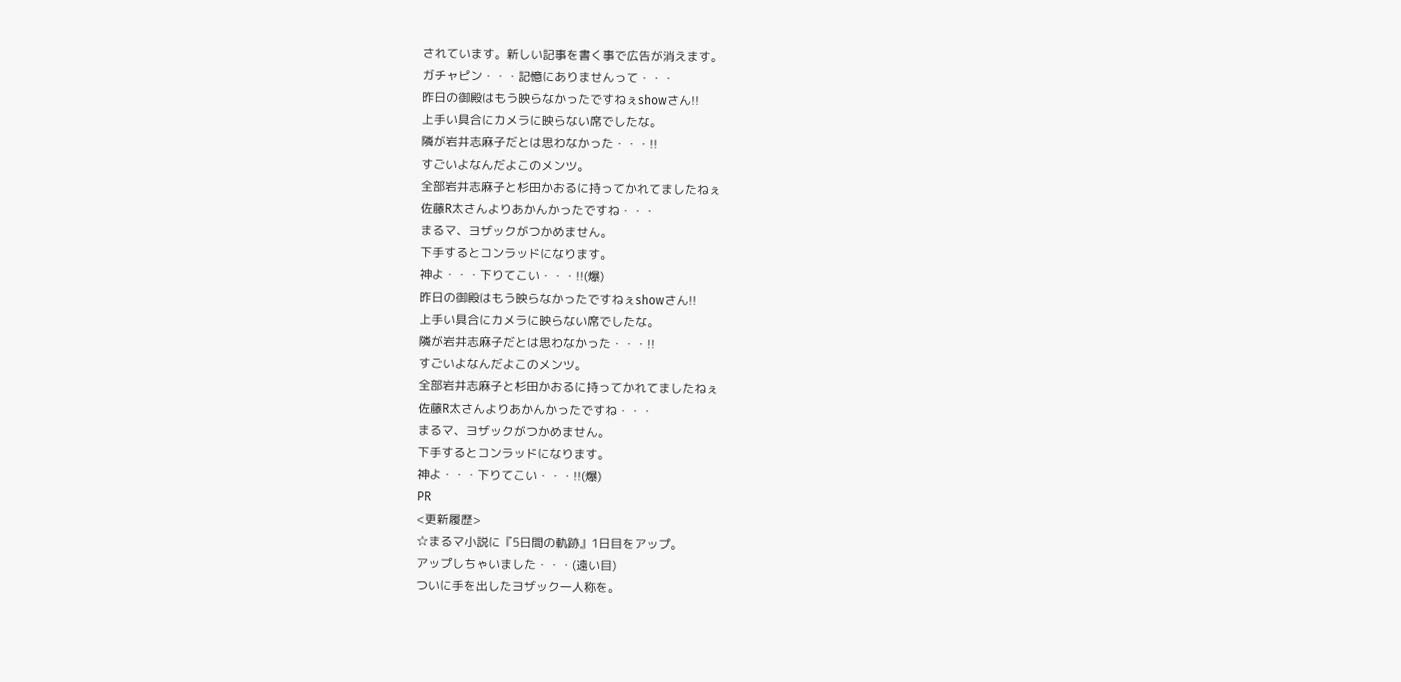されています。新しい記事を書く事で広告が消えます。
ガチャピン・・・記憶にありませんって・・・
昨日の御殿はもう映らなかったですねぇshowさん!!
上手い具合にカメラに映らない席でしたな。
隣が岩井志麻子だとは思わなかった・・・!!
すごいよなんだよこのメンツ。
全部岩井志麻子と杉田かおるに持ってかれてましたねぇ
佐藤R太さんよりあかんかったですね・・・
まるマ、ヨザックがつかめません。
下手するとコンラッドになります。
神よ・・・下りてこい・・・!!(爆)
昨日の御殿はもう映らなかったですねぇshowさん!!
上手い具合にカメラに映らない席でしたな。
隣が岩井志麻子だとは思わなかった・・・!!
すごいよなんだよこのメンツ。
全部岩井志麻子と杉田かおるに持ってかれてましたねぇ
佐藤R太さんよりあかんかったですね・・・
まるマ、ヨザックがつかめません。
下手するとコンラッドになります。
神よ・・・下りてこい・・・!!(爆)
PR
<更新履歴>
☆まるマ小説に『5日間の軌跡』1日目をアップ。
アップしちゃいました・・・(遠い目)
ついに手を出したヨザック一人称を。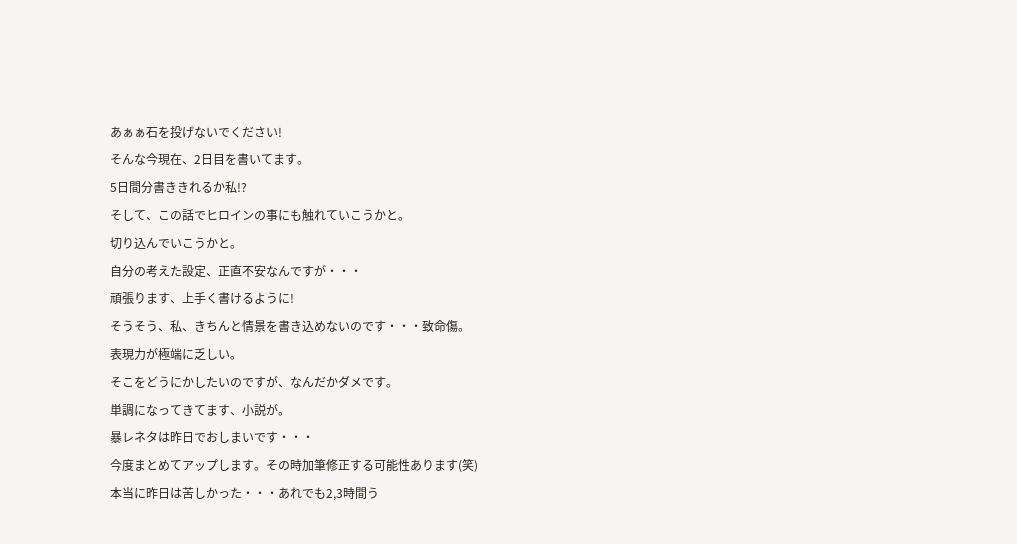あぁぁ石を投げないでください!
そんな今現在、2日目を書いてます。
5日間分書ききれるか私!?
そして、この話でヒロインの事にも触れていこうかと。
切り込んでいこうかと。
自分の考えた設定、正直不安なんですが・・・
頑張ります、上手く書けるように!
そうそう、私、きちんと情景を書き込めないのです・・・致命傷。
表現力が極端に乏しい。
そこをどうにかしたいのですが、なんだかダメです。
単調になってきてます、小説が。
暴レネタは昨日でおしまいです・・・
今度まとめてアップします。その時加筆修正する可能性あります(笑)
本当に昨日は苦しかった・・・あれでも2,3時間う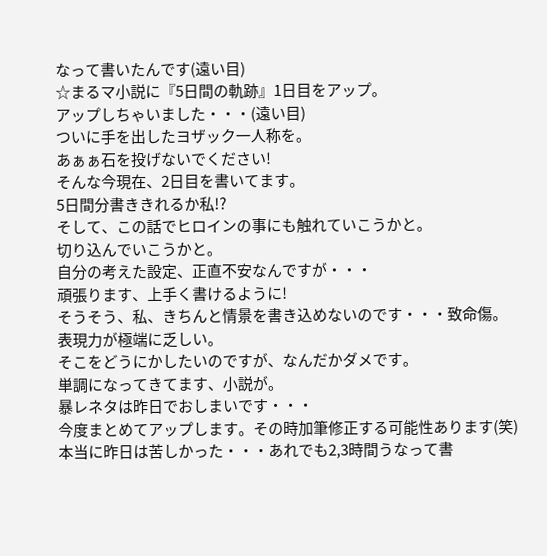なって書いたんです(遠い目)
☆まるマ小説に『5日間の軌跡』1日目をアップ。
アップしちゃいました・・・(遠い目)
ついに手を出したヨザック一人称を。
あぁぁ石を投げないでください!
そんな今現在、2日目を書いてます。
5日間分書ききれるか私!?
そして、この話でヒロインの事にも触れていこうかと。
切り込んでいこうかと。
自分の考えた設定、正直不安なんですが・・・
頑張ります、上手く書けるように!
そうそう、私、きちんと情景を書き込めないのです・・・致命傷。
表現力が極端に乏しい。
そこをどうにかしたいのですが、なんだかダメです。
単調になってきてます、小説が。
暴レネタは昨日でおしまいです・・・
今度まとめてアップします。その時加筆修正する可能性あります(笑)
本当に昨日は苦しかった・・・あれでも2,3時間うなって書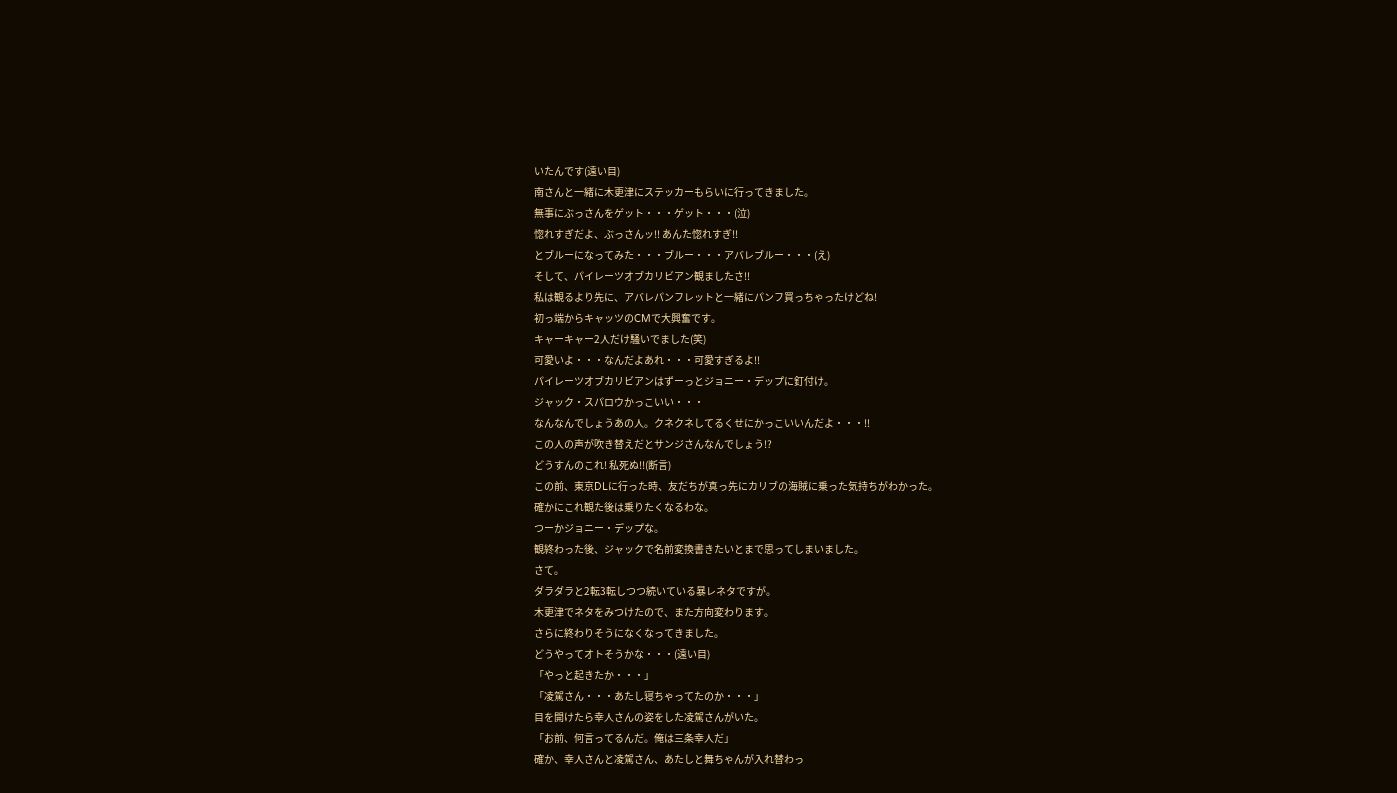いたんです(遠い目)
南さんと一緒に木更津にステッカーもらいに行ってきました。
無事にぶっさんをゲット・・・ゲット・・・(泣)
惚れすぎだよ、ぶっさんッ!! あんた惚れすぎ!!
とブルーになってみた・・・ブルー・・・アバレブルー・・・(え)
そして、パイレーツオブカリビアン観ましたさ!!
私は観るより先に、アバレパンフレットと一緒にパンフ買っちゃったけどね!
初っ端からキャッツのCMで大興奮です。
キャーキャー2人だけ騒いでました(笑)
可愛いよ・・・なんだよあれ・・・可愛すぎるよ!!
パイレーツオブカリビアンはずーっとジョニー・デップに釘付け。
ジャック・スパロウかっこいい・・・
なんなんでしょうあの人。クネクネしてるくせにかっこいいんだよ・・・!!
この人の声が吹き替えだとサンジさんなんでしょう!?
どうすんのこれ! 私死ぬ!!(断言)
この前、東京DLに行った時、友だちが真っ先にカリブの海賊に乗った気持ちがわかった。
確かにこれ観た後は乗りたくなるわな。
つーかジョニー・デップな。
観終わった後、ジャックで名前変換書きたいとまで思ってしまいました。
さて。
ダラダラと2転3転しつつ続いている暴レネタですが。
木更津でネタをみつけたので、また方向変わります。
さらに終わりそうになくなってきました。
どうやってオトそうかな・・・(遠い目)
「やっと起きたか・・・」
「凌駕さん・・・あたし寝ちゃってたのか・・・」
目を開けたら幸人さんの姿をした凌駕さんがいた。
「お前、何言ってるんだ。俺は三条幸人だ」
確か、幸人さんと凌駕さん、あたしと舞ちゃんが入れ替わっ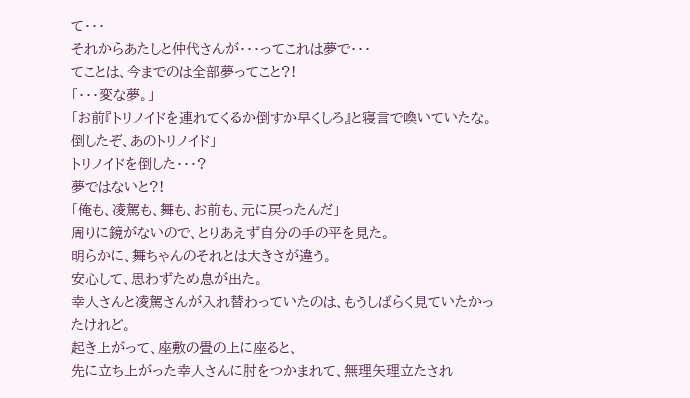て・・・
それからあたしと仲代さんが・・・ってこれは夢で・・・
てことは、今までのは全部夢ってこと?!
「・・・変な夢。」
「お前『トリノイドを連れてくるか倒すか早くしろ』と寝言で喚いていたな。
倒したぞ、あのトリノイド」
トリノイドを倒した・・・?
夢ではないと?!
「俺も、凌駕も、舞も、お前も、元に戻ったんだ」
周りに鏡がないので、とりあえず自分の手の平を見た。
明らかに、舞ちゃんのそれとは大きさが違う。
安心して、思わずため息が出た。
幸人さんと凌駕さんが入れ替わっていたのは、もうしばらく見ていたかったけれど。
起き上がって、座敷の畳の上に座ると、
先に立ち上がった幸人さんに肘をつかまれて、無理矢理立たされ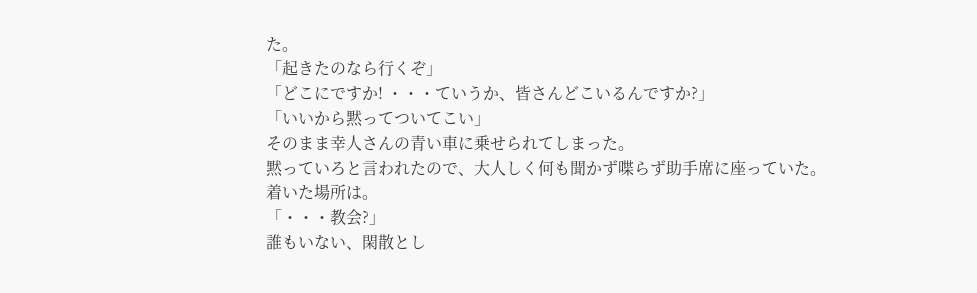た。
「起きたのなら行くぞ」
「どこにですか! ・・・ていうか、皆さんどこいるんですか?」
「いいから黙ってついてこい」
そのまま幸人さんの青い車に乗せられてしまった。
黙っていろと言われたので、大人しく何も聞かず喋らず助手席に座っていた。
着いた場所は。
「・・・教会?」
誰もいない、閑散とし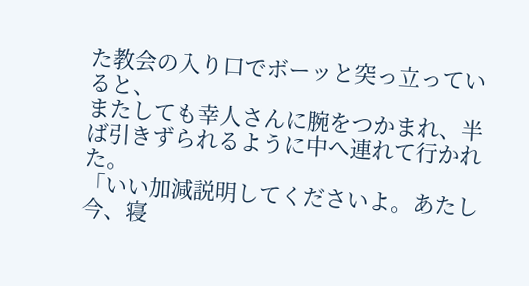た教会の入り口でボーッと突っ立っていると、
またしても幸人さんに腕をつかまれ、半ば引きずられるように中へ連れて行かれた。
「いい加減説明してくださいよ。あたし今、寝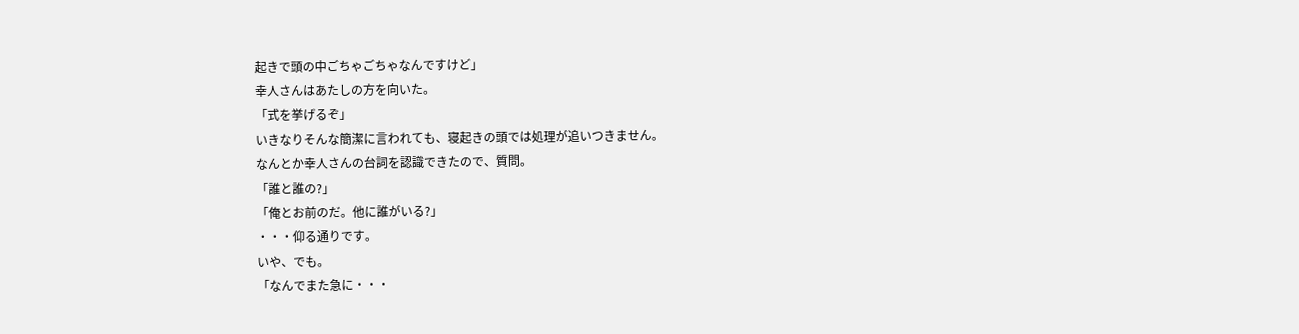起きで頭の中ごちゃごちゃなんですけど」
幸人さんはあたしの方を向いた。
「式を挙げるぞ」
いきなりそんな簡潔に言われても、寝起きの頭では処理が追いつきません。
なんとか幸人さんの台詞を認識できたので、質問。
「誰と誰の?」
「俺とお前のだ。他に誰がいる?」
・・・仰る通りです。
いや、でも。
「なんでまた急に・・・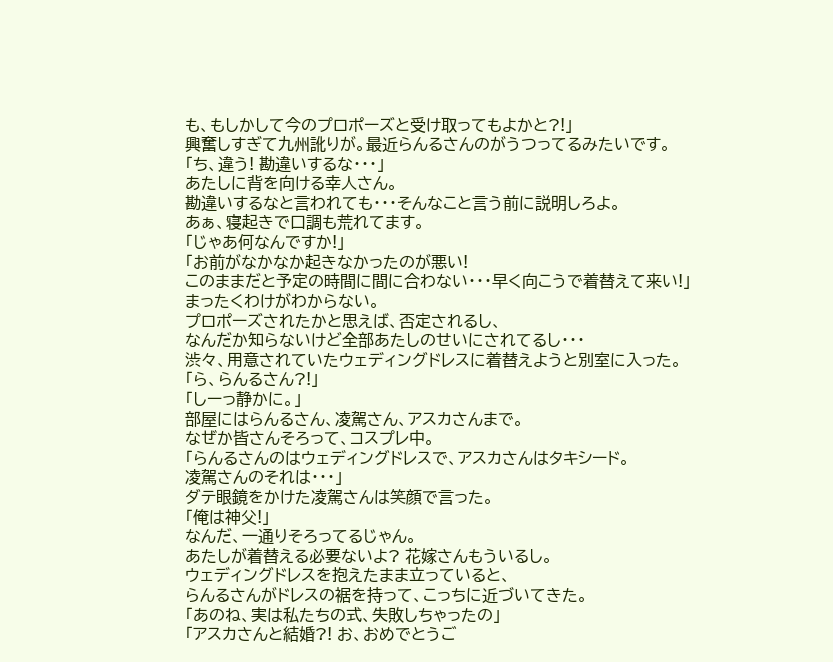も、もしかして今のプロポーズと受け取ってもよかと?!」
興奮しすぎて九州訛りが。最近らんるさんのがうつってるみたいです。
「ち、違う! 勘違いするな・・・」
あたしに背を向ける幸人さん。
勘違いするなと言われても・・・そんなこと言う前に説明しろよ。
あぁ、寝起きで口調も荒れてます。
「じゃあ何なんですか!」
「お前がなかなか起きなかったのが悪い!
このままだと予定の時間に間に合わない・・・早く向こうで着替えて来い!」
まったくわけがわからない。
プロポーズされたかと思えば、否定されるし、
なんだか知らないけど全部あたしのせいにされてるし・・・
渋々、用意されていたウェディングドレスに着替えようと別室に入った。
「ら、らんるさん?!」
「しーっ静かに。」
部屋にはらんるさん、凌駕さん、アスカさんまで。
なぜか皆さんそろって、コスプレ中。
「らんるさんのはウェディングドレスで、アスカさんはタキシード。
凌駕さんのそれは・・・」
ダテ眼鏡をかけた凌駕さんは笑顔で言った。
「俺は神父!」
なんだ、一通りそろってるじゃん。
あたしが着替える必要ないよ? 花嫁さんもういるし。
ウェディングドレスを抱えたまま立っていると、
らんるさんがドレスの裾を持って、こっちに近づいてきた。
「あのね、実は私たちの式、失敗しちゃったの」
「アスカさんと結婚?! お、おめでとうご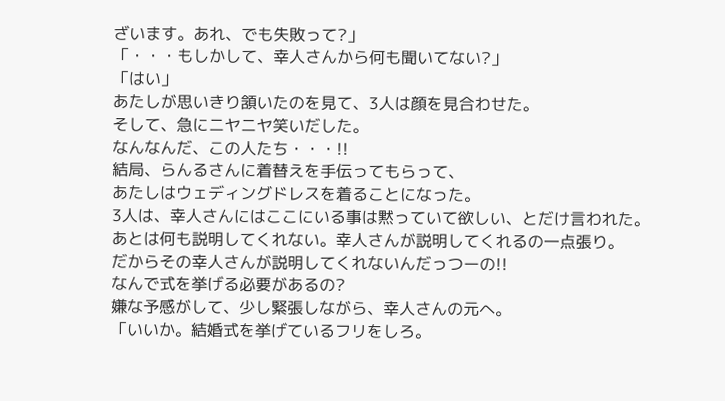ざいます。あれ、でも失敗って?」
「・・・もしかして、幸人さんから何も聞いてない?」
「はい」
あたしが思いきり頷いたのを見て、3人は顔を見合わせた。
そして、急にニヤニヤ笑いだした。
なんなんだ、この人たち・・・!!
結局、らんるさんに着替えを手伝ってもらって、
あたしはウェディングドレスを着ることになった。
3人は、幸人さんにはここにいる事は黙っていて欲しい、とだけ言われた。
あとは何も説明してくれない。幸人さんが説明してくれるの一点張り。
だからその幸人さんが説明してくれないんだっつーの!!
なんで式を挙げる必要があるの?
嫌な予感がして、少し緊張しながら、幸人さんの元へ。
「いいか。結婚式を挙げているフリをしろ。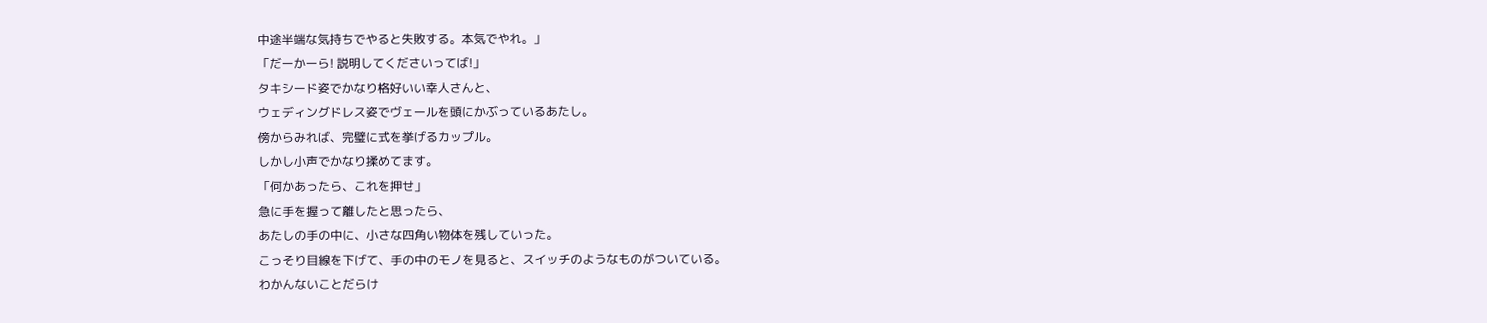中途半端な気持ちでやると失敗する。本気でやれ。」
「だーかーら! 説明してくださいってば!」
タキシード姿でかなり格好いい幸人さんと、
ウェディングドレス姿でヴェールを頭にかぶっているあたし。
傍からみれば、完璧に式を挙げるカップル。
しかし小声でかなり揉めてます。
「何かあったら、これを押せ」
急に手を握って離したと思ったら、
あたしの手の中に、小さな四角い物体を残していった。
こっそり目線を下げて、手の中のモノを見ると、スイッチのようなものがついている。
わかんないことだらけ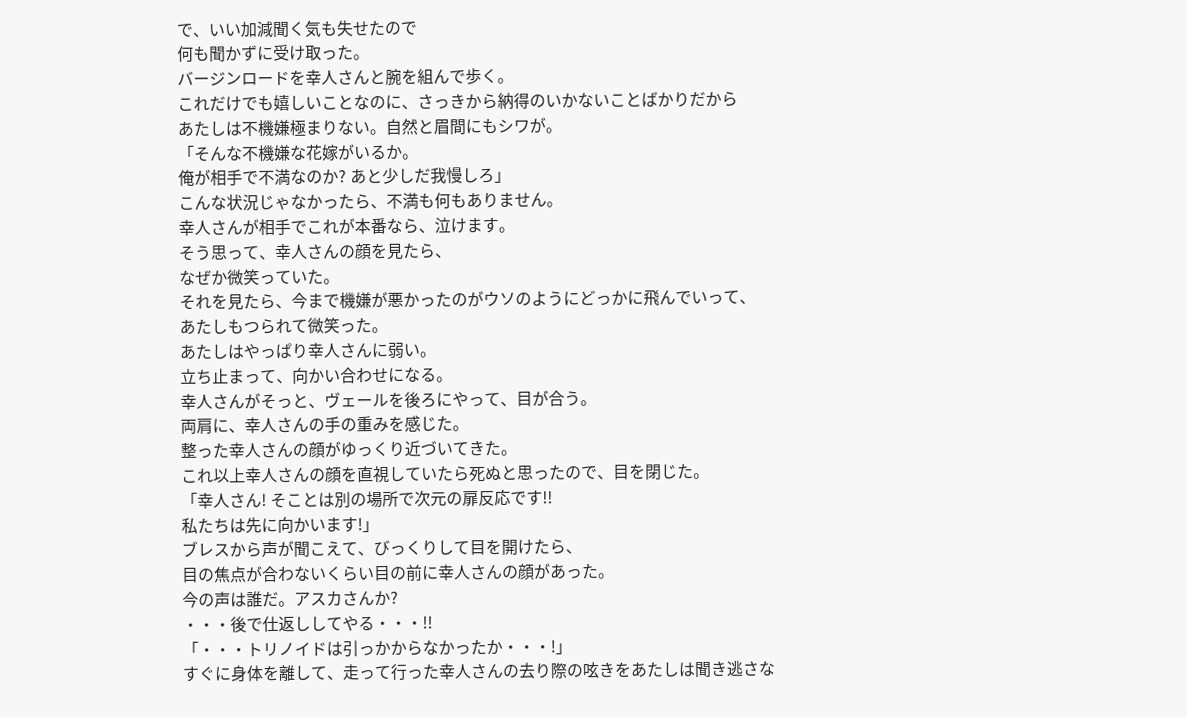で、いい加減聞く気も失せたので
何も聞かずに受け取った。
バージンロードを幸人さんと腕を組んで歩く。
これだけでも嬉しいことなのに、さっきから納得のいかないことばかりだから
あたしは不機嫌極まりない。自然と眉間にもシワが。
「そんな不機嫌な花嫁がいるか。
俺が相手で不満なのか? あと少しだ我慢しろ」
こんな状況じゃなかったら、不満も何もありません。
幸人さんが相手でこれが本番なら、泣けます。
そう思って、幸人さんの顔を見たら、
なぜか微笑っていた。
それを見たら、今まで機嫌が悪かったのがウソのようにどっかに飛んでいって、
あたしもつられて微笑った。
あたしはやっぱり幸人さんに弱い。
立ち止まって、向かい合わせになる。
幸人さんがそっと、ヴェールを後ろにやって、目が合う。
両肩に、幸人さんの手の重みを感じた。
整った幸人さんの顔がゆっくり近づいてきた。
これ以上幸人さんの顔を直視していたら死ぬと思ったので、目を閉じた。
「幸人さん! そことは別の場所で次元の扉反応です!!
私たちは先に向かいます!」
ブレスから声が聞こえて、びっくりして目を開けたら、
目の焦点が合わないくらい目の前に幸人さんの顔があった。
今の声は誰だ。アスカさんか?
・・・後で仕返ししてやる・・・!!
「・・・トリノイドは引っかからなかったか・・・!」
すぐに身体を離して、走って行った幸人さんの去り際の呟きをあたしは聞き逃さな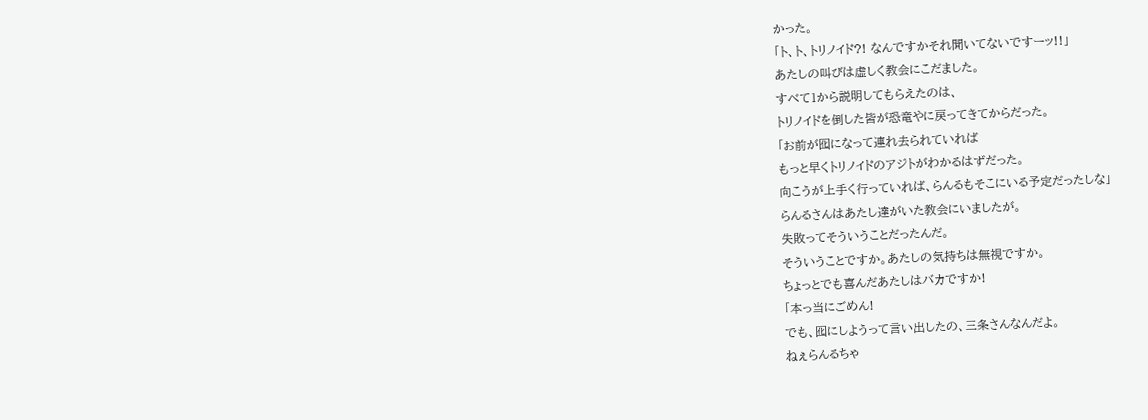かった。
「ト、ト、トリノイド?! なんですかそれ聞いてないですーッ!!」
あたしの叫びは虚しく教会にこだました。
すべて1から説明してもらえたのは、
トリノイドを倒した皆が恐竜やに戻ってきてからだった。
「お前が囮になって連れ去られていれば
もっと早くトリノイドのアジトがわかるはずだった。
向こうが上手く行っていれば、らんるもそこにいる予定だったしな」
らんるさんはあたし達がいた教会にいましたが。
失敗ってそういうことだったんだ。
そういうことですか。あたしの気持ちは無視ですか。
ちょっとでも喜んだあたしはバカですか!
「本っ当にごめん!
でも、囮にしようって言い出したの、三条さんなんだよ。
ねぇらんるちゃ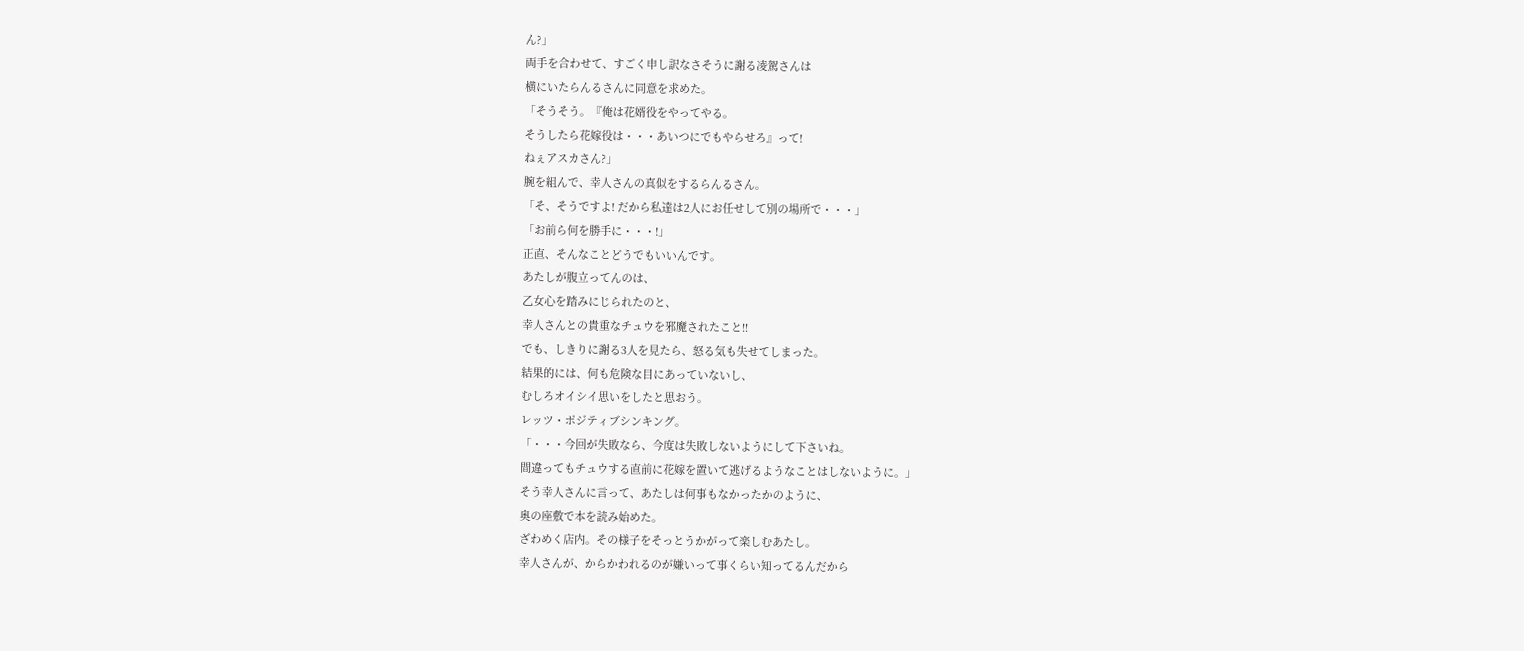ん?」
両手を合わせて、すごく申し訳なさそうに謝る凌駕さんは
横にいたらんるさんに同意を求めた。
「そうそう。『俺は花婿役をやってやる。
そうしたら花嫁役は・・・あいつにでもやらせろ』って!
ねぇアスカさん?」
腕を組んで、幸人さんの真似をするらんるさん。
「そ、そうですよ! だから私達は2人にお任せして別の場所で・・・」
「お前ら何を勝手に・・・!」
正直、そんなことどうでもいいんです。
あたしが腹立ってんのは、
乙女心を踏みにじられたのと、
幸人さんとの貴重なチュウを邪魔されたこと!!
でも、しきりに謝る3人を見たら、怒る気も失せてしまった。
結果的には、何も危険な目にあっていないし、
むしろオイシイ思いをしたと思おう。
レッツ・ポジティブシンキング。
「・・・今回が失敗なら、今度は失敗しないようにして下さいね。
間違ってもチュウする直前に花嫁を置いて逃げるようなことはしないように。」
そう幸人さんに言って、あたしは何事もなかったかのように、
奥の座敷で本を読み始めた。
ざわめく店内。その様子をそっとうかがって楽しむあたし。
幸人さんが、からかわれるのが嫌いって事くらい知ってるんだから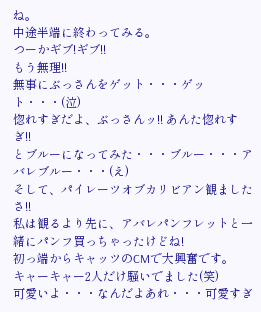ね。
中途半端に終わってみる。
つーかギブ!ギブ!!
もう無理!!
無事にぶっさんをゲット・・・ゲット・・・(泣)
惚れすぎだよ、ぶっさんッ!! あんた惚れすぎ!!
とブルーになってみた・・・ブルー・・・アバレブルー・・・(え)
そして、パイレーツオブカリビアン観ましたさ!!
私は観るより先に、アバレパンフレットと一緒にパンフ買っちゃったけどね!
初っ端からキャッツのCMで大興奮です。
キャーキャー2人だけ騒いでました(笑)
可愛いよ・・・なんだよあれ・・・可愛すぎ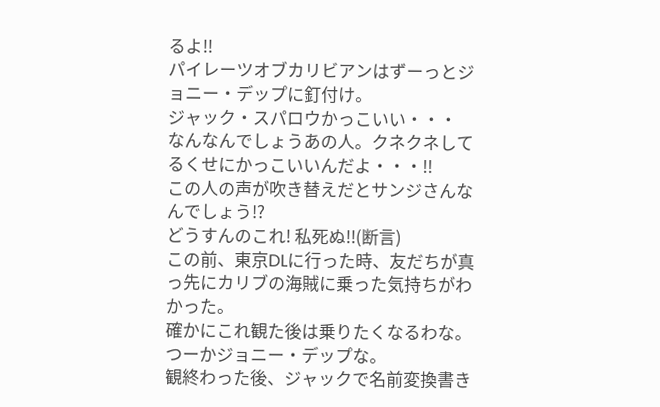るよ!!
パイレーツオブカリビアンはずーっとジョニー・デップに釘付け。
ジャック・スパロウかっこいい・・・
なんなんでしょうあの人。クネクネしてるくせにかっこいいんだよ・・・!!
この人の声が吹き替えだとサンジさんなんでしょう!?
どうすんのこれ! 私死ぬ!!(断言)
この前、東京DLに行った時、友だちが真っ先にカリブの海賊に乗った気持ちがわかった。
確かにこれ観た後は乗りたくなるわな。
つーかジョニー・デップな。
観終わった後、ジャックで名前変換書き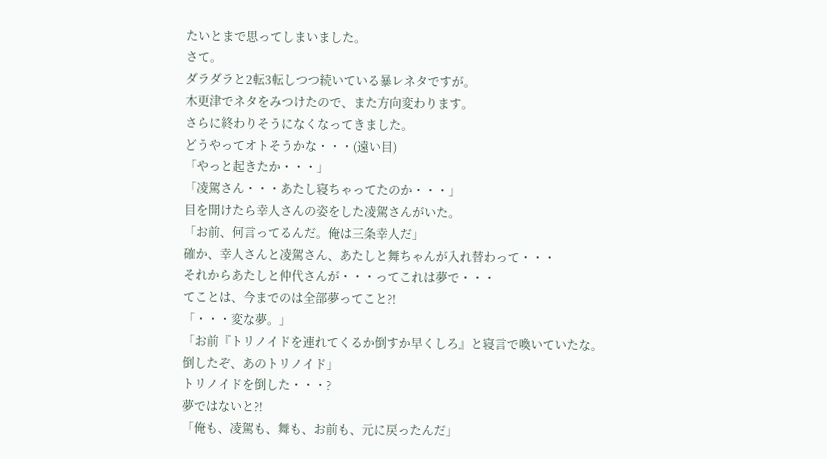たいとまで思ってしまいました。
さて。
ダラダラと2転3転しつつ続いている暴レネタですが。
木更津でネタをみつけたので、また方向変わります。
さらに終わりそうになくなってきました。
どうやってオトそうかな・・・(遠い目)
「やっと起きたか・・・」
「凌駕さん・・・あたし寝ちゃってたのか・・・」
目を開けたら幸人さんの姿をした凌駕さんがいた。
「お前、何言ってるんだ。俺は三条幸人だ」
確か、幸人さんと凌駕さん、あたしと舞ちゃんが入れ替わって・・・
それからあたしと仲代さんが・・・ってこれは夢で・・・
てことは、今までのは全部夢ってこと?!
「・・・変な夢。」
「お前『トリノイドを連れてくるか倒すか早くしろ』と寝言で喚いていたな。
倒したぞ、あのトリノイド」
トリノイドを倒した・・・?
夢ではないと?!
「俺も、凌駕も、舞も、お前も、元に戻ったんだ」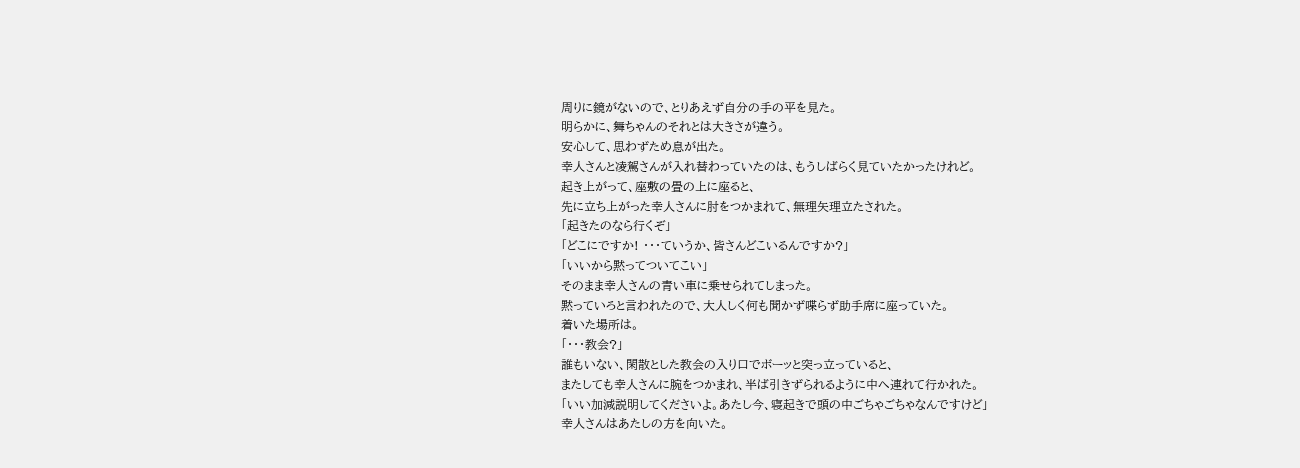周りに鏡がないので、とりあえず自分の手の平を見た。
明らかに、舞ちゃんのそれとは大きさが違う。
安心して、思わずため息が出た。
幸人さんと凌駕さんが入れ替わっていたのは、もうしばらく見ていたかったけれど。
起き上がって、座敷の畳の上に座ると、
先に立ち上がった幸人さんに肘をつかまれて、無理矢理立たされた。
「起きたのなら行くぞ」
「どこにですか! ・・・ていうか、皆さんどこいるんですか?」
「いいから黙ってついてこい」
そのまま幸人さんの青い車に乗せられてしまった。
黙っていろと言われたので、大人しく何も聞かず喋らず助手席に座っていた。
着いた場所は。
「・・・教会?」
誰もいない、閑散とした教会の入り口でボーッと突っ立っていると、
またしても幸人さんに腕をつかまれ、半ば引きずられるように中へ連れて行かれた。
「いい加減説明してくださいよ。あたし今、寝起きで頭の中ごちゃごちゃなんですけど」
幸人さんはあたしの方を向いた。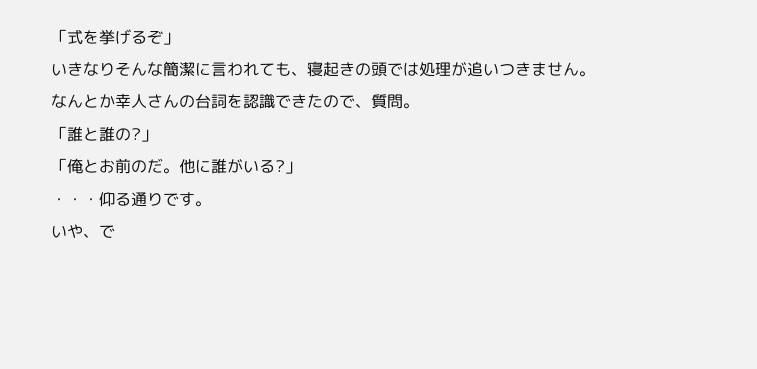「式を挙げるぞ」
いきなりそんな簡潔に言われても、寝起きの頭では処理が追いつきません。
なんとか幸人さんの台詞を認識できたので、質問。
「誰と誰の?」
「俺とお前のだ。他に誰がいる?」
・・・仰る通りです。
いや、で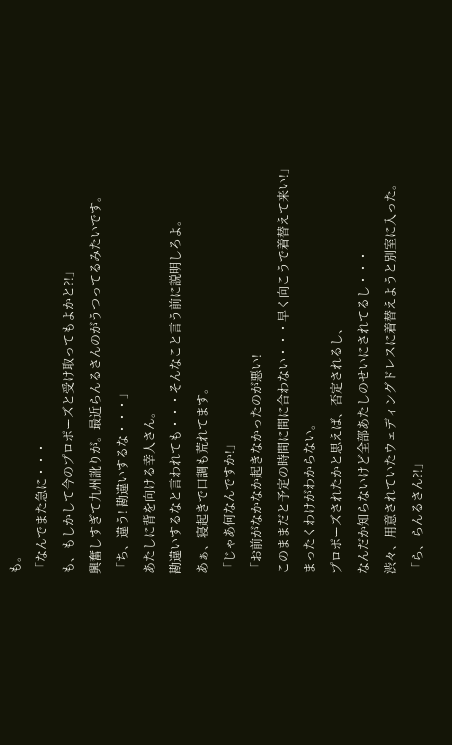も。
「なんでまた急に・・・
も、もしかして今のプロポーズと受け取ってもよかと?!」
興奮しすぎて九州訛りが。最近らんるさんのがうつってるみたいです。
「ち、違う! 勘違いするな・・・」
あたしに背を向ける幸人さん。
勘違いするなと言われても・・・そんなこと言う前に説明しろよ。
あぁ、寝起きで口調も荒れてます。
「じゃあ何なんですか!」
「お前がなかなか起きなかったのが悪い!
このままだと予定の時間に間に合わない・・・早く向こうで着替えて来い!」
まったくわけがわからない。
プロポーズされたかと思えば、否定されるし、
なんだか知らないけど全部あたしのせいにされてるし・・・
渋々、用意されていたウェディングドレスに着替えようと別室に入った。
「ら、らんるさん?!」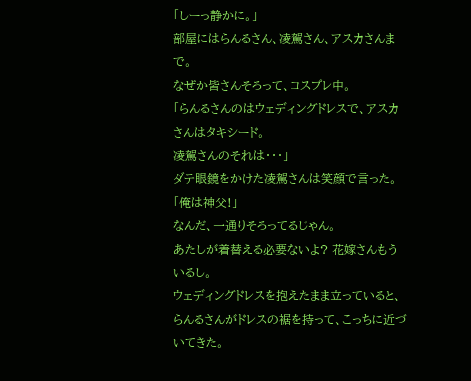「しーっ静かに。」
部屋にはらんるさん、凌駕さん、アスカさんまで。
なぜか皆さんそろって、コスプレ中。
「らんるさんのはウェディングドレスで、アスカさんはタキシード。
凌駕さんのそれは・・・」
ダテ眼鏡をかけた凌駕さんは笑顔で言った。
「俺は神父!」
なんだ、一通りそろってるじゃん。
あたしが着替える必要ないよ? 花嫁さんもういるし。
ウェディングドレスを抱えたまま立っていると、
らんるさんがドレスの裾を持って、こっちに近づいてきた。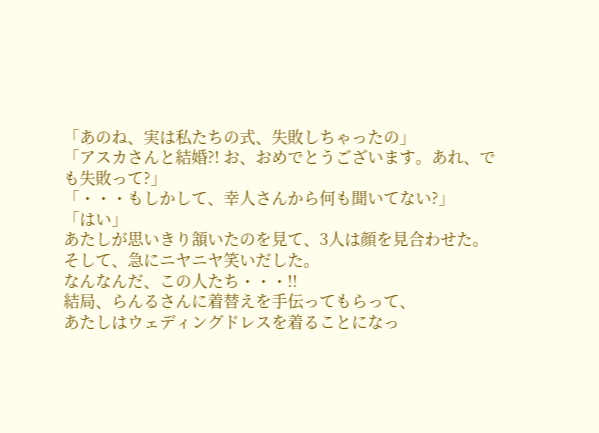「あのね、実は私たちの式、失敗しちゃったの」
「アスカさんと結婚?! お、おめでとうございます。あれ、でも失敗って?」
「・・・もしかして、幸人さんから何も聞いてない?」
「はい」
あたしが思いきり頷いたのを見て、3人は顔を見合わせた。
そして、急にニヤニヤ笑いだした。
なんなんだ、この人たち・・・!!
結局、らんるさんに着替えを手伝ってもらって、
あたしはウェディングドレスを着ることになっ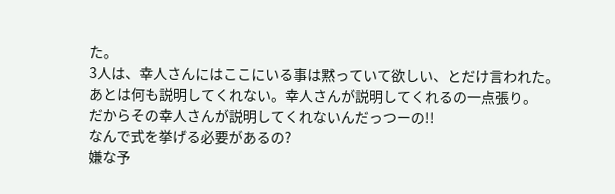た。
3人は、幸人さんにはここにいる事は黙っていて欲しい、とだけ言われた。
あとは何も説明してくれない。幸人さんが説明してくれるの一点張り。
だからその幸人さんが説明してくれないんだっつーの!!
なんで式を挙げる必要があるの?
嫌な予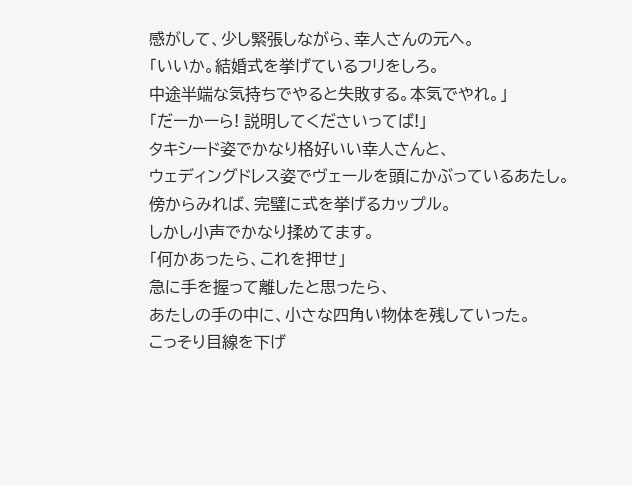感がして、少し緊張しながら、幸人さんの元へ。
「いいか。結婚式を挙げているフリをしろ。
中途半端な気持ちでやると失敗する。本気でやれ。」
「だーかーら! 説明してくださいってば!」
タキシード姿でかなり格好いい幸人さんと、
ウェディングドレス姿でヴェールを頭にかぶっているあたし。
傍からみれば、完璧に式を挙げるカップル。
しかし小声でかなり揉めてます。
「何かあったら、これを押せ」
急に手を握って離したと思ったら、
あたしの手の中に、小さな四角い物体を残していった。
こっそり目線を下げ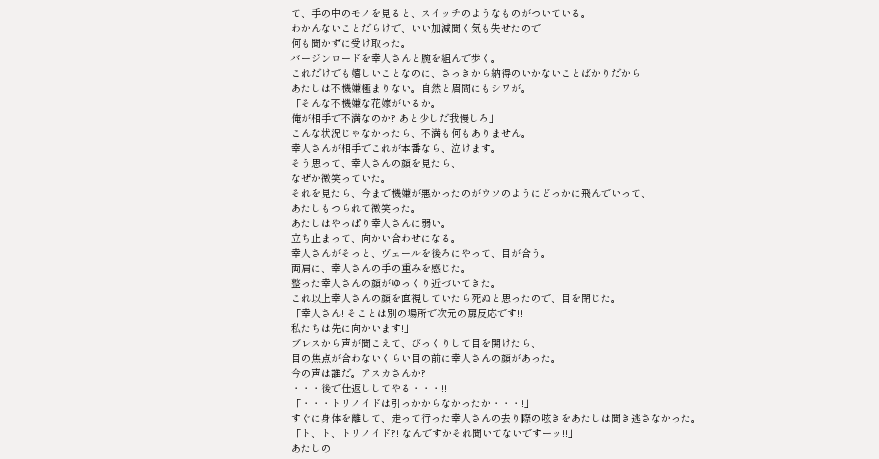て、手の中のモノを見ると、スイッチのようなものがついている。
わかんないことだらけで、いい加減聞く気も失せたので
何も聞かずに受け取った。
バージンロードを幸人さんと腕を組んで歩く。
これだけでも嬉しいことなのに、さっきから納得のいかないことばかりだから
あたしは不機嫌極まりない。自然と眉間にもシワが。
「そんな不機嫌な花嫁がいるか。
俺が相手で不満なのか? あと少しだ我慢しろ」
こんな状況じゃなかったら、不満も何もありません。
幸人さんが相手でこれが本番なら、泣けます。
そう思って、幸人さんの顔を見たら、
なぜか微笑っていた。
それを見たら、今まで機嫌が悪かったのがウソのようにどっかに飛んでいって、
あたしもつられて微笑った。
あたしはやっぱり幸人さんに弱い。
立ち止まって、向かい合わせになる。
幸人さんがそっと、ヴェールを後ろにやって、目が合う。
両肩に、幸人さんの手の重みを感じた。
整った幸人さんの顔がゆっくり近づいてきた。
これ以上幸人さんの顔を直視していたら死ぬと思ったので、目を閉じた。
「幸人さん! そことは別の場所で次元の扉反応です!!
私たちは先に向かいます!」
ブレスから声が聞こえて、びっくりして目を開けたら、
目の焦点が合わないくらい目の前に幸人さんの顔があった。
今の声は誰だ。アスカさんか?
・・・後で仕返ししてやる・・・!!
「・・・トリノイドは引っかからなかったか・・・!」
すぐに身体を離して、走って行った幸人さんの去り際の呟きをあたしは聞き逃さなかった。
「ト、ト、トリノイド?! なんですかそれ聞いてないですーッ!!」
あたしの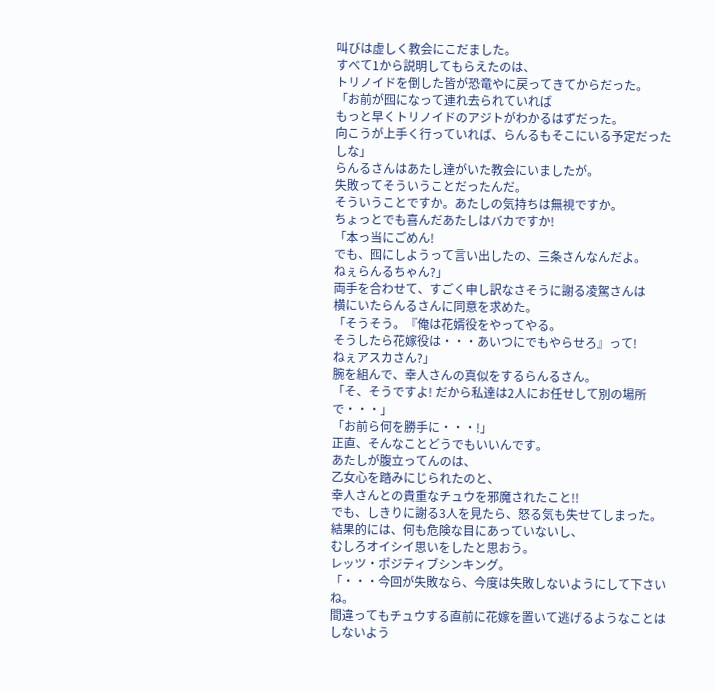叫びは虚しく教会にこだました。
すべて1から説明してもらえたのは、
トリノイドを倒した皆が恐竜やに戻ってきてからだった。
「お前が囮になって連れ去られていれば
もっと早くトリノイドのアジトがわかるはずだった。
向こうが上手く行っていれば、らんるもそこにいる予定だったしな」
らんるさんはあたし達がいた教会にいましたが。
失敗ってそういうことだったんだ。
そういうことですか。あたしの気持ちは無視ですか。
ちょっとでも喜んだあたしはバカですか!
「本っ当にごめん!
でも、囮にしようって言い出したの、三条さんなんだよ。
ねぇらんるちゃん?」
両手を合わせて、すごく申し訳なさそうに謝る凌駕さんは
横にいたらんるさんに同意を求めた。
「そうそう。『俺は花婿役をやってやる。
そうしたら花嫁役は・・・あいつにでもやらせろ』って!
ねぇアスカさん?」
腕を組んで、幸人さんの真似をするらんるさん。
「そ、そうですよ! だから私達は2人にお任せして別の場所で・・・」
「お前ら何を勝手に・・・!」
正直、そんなことどうでもいいんです。
あたしが腹立ってんのは、
乙女心を踏みにじられたのと、
幸人さんとの貴重なチュウを邪魔されたこと!!
でも、しきりに謝る3人を見たら、怒る気も失せてしまった。
結果的には、何も危険な目にあっていないし、
むしろオイシイ思いをしたと思おう。
レッツ・ポジティブシンキング。
「・・・今回が失敗なら、今度は失敗しないようにして下さいね。
間違ってもチュウする直前に花嫁を置いて逃げるようなことはしないよう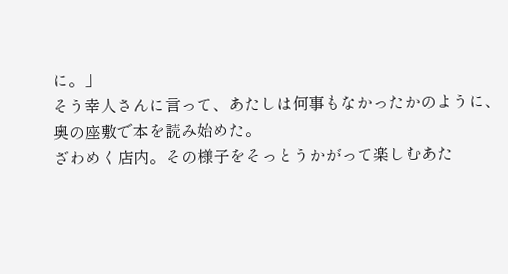に。」
そう幸人さんに言って、あたしは何事もなかったかのように、
奥の座敷で本を読み始めた。
ざわめく店内。その様子をそっとうかがって楽しむあた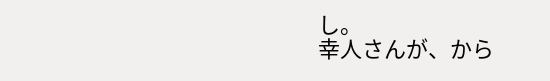し。
幸人さんが、から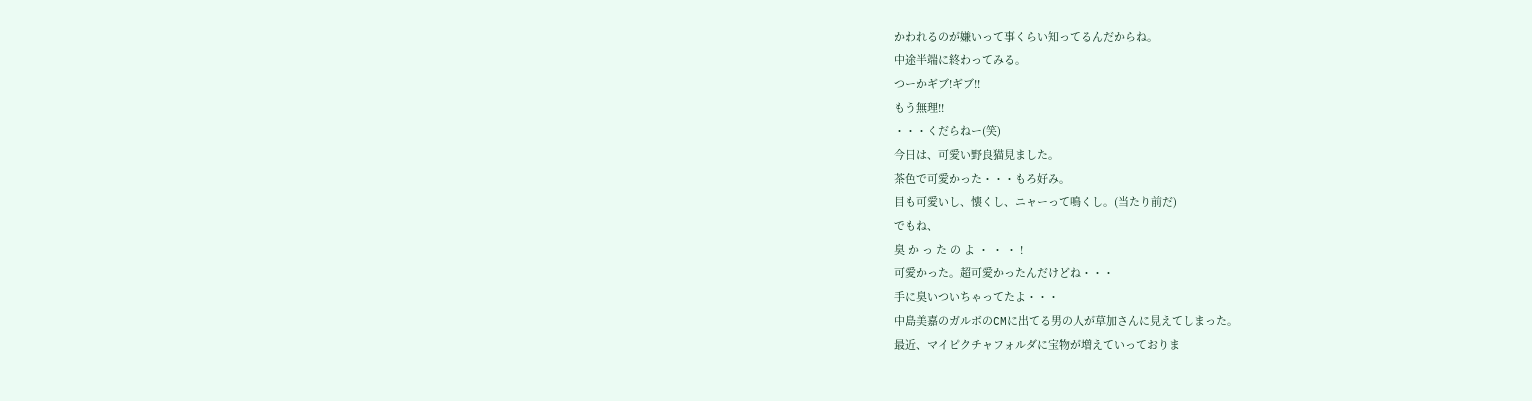かわれるのが嫌いって事くらい知ってるんだからね。
中途半端に終わってみる。
つーかギブ!ギブ!!
もう無理!!
・・・くだらねー(笑)
今日は、可愛い野良猫見ました。
茶色で可愛かった・・・もろ好み。
目も可愛いし、懐くし、ニャーって鳴くし。(当たり前だ)
でもね、
臭 か っ た の よ ・ ・ ・ !
可愛かった。超可愛かったんだけどね・・・
手に臭いついちゃってたよ・・・
中島美嘉のガルボのCMに出てる男の人が草加さんに見えてしまった。
最近、マイピクチャフォルダに宝物が増えていっておりま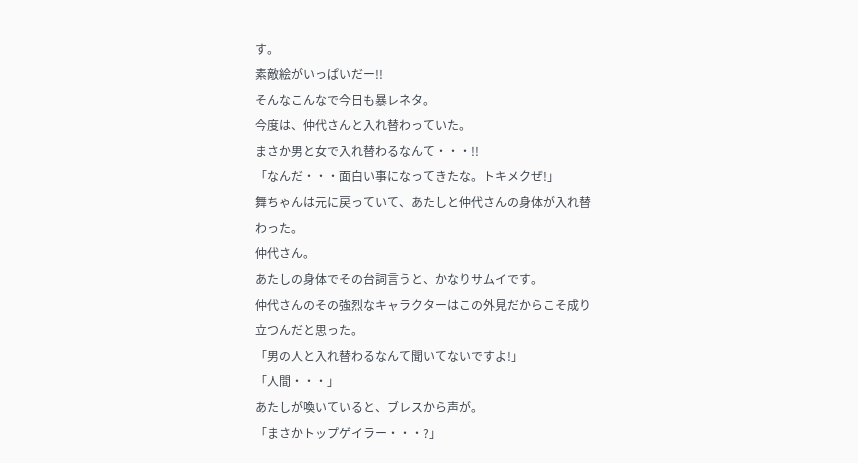す。
素敵絵がいっぱいだー!!
そんなこんなで今日も暴レネタ。
今度は、仲代さんと入れ替わっていた。
まさか男と女で入れ替わるなんて・・・!!
「なんだ・・・面白い事になってきたな。トキメクぜ!」
舞ちゃんは元に戻っていて、あたしと仲代さんの身体が入れ替わった。
仲代さん。
あたしの身体でその台詞言うと、かなりサムイです。
仲代さんのその強烈なキャラクターはこの外見だからこそ成り立つんだと思った。
「男の人と入れ替わるなんて聞いてないですよ!」
「人間・・・」
あたしが喚いていると、ブレスから声が。
「まさかトップゲイラー・・・?」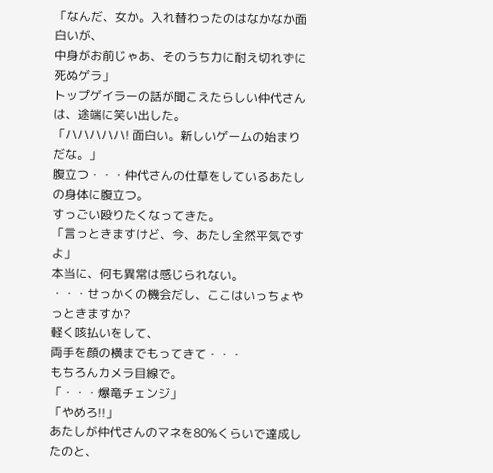「なんだ、女か。入れ替わったのはなかなか面白いが、
中身がお前じゃあ、そのうち力に耐え切れずに死ぬゲラ」
トップゲイラーの話が聞こえたらしい仲代さんは、途端に笑い出した。
「ハハハハハ! 面白い。新しいゲームの始まりだな。」
腹立つ・・・仲代さんの仕草をしているあたしの身体に腹立つ。
すっごい殴りたくなってきた。
「言っときますけど、今、あたし全然平気ですよ」
本当に、何も異常は感じられない。
・・・せっかくの機会だし、ここはいっちょやっときますか?
軽く咳払いをして、
両手を顔の横までもってきて・・・
もちろんカメラ目線で。
「・・・爆竜チェンジ」
「やめろ!!」
あたしが仲代さんのマネを80%くらいで達成したのと、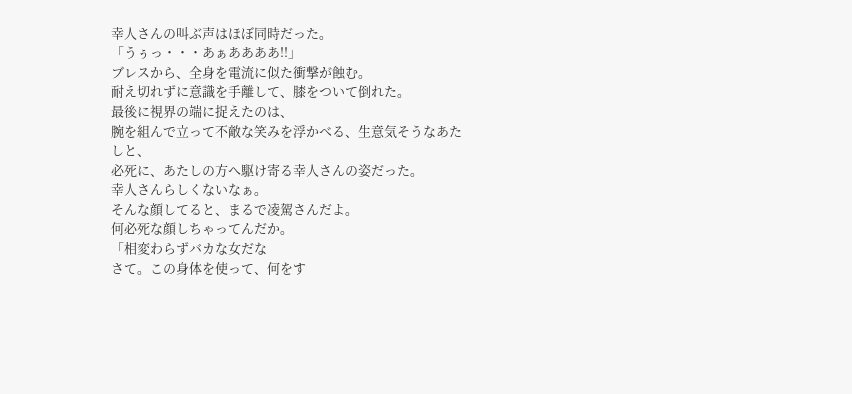幸人さんの叫ぶ声はほぼ同時だった。
「うぅっ・・・あぁああああ!!」
ブレスから、全身を電流に似た衝撃が蝕む。
耐え切れずに意識を手離して、膝をついて倒れた。
最後に視界の端に捉えたのは、
腕を組んで立って不敵な笑みを浮かべる、生意気そうなあたしと、
必死に、あたしの方へ駆け寄る幸人さんの姿だった。
幸人さんらしくないなぁ。
そんな顔してると、まるで凌駕さんだよ。
何必死な顔しちゃってんだか。
「相変わらずバカな女だな
さて。この身体を使って、何をす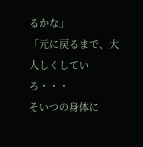るかな」
「元に戻るまで、大人しくしていろ・・・
そいつの身体に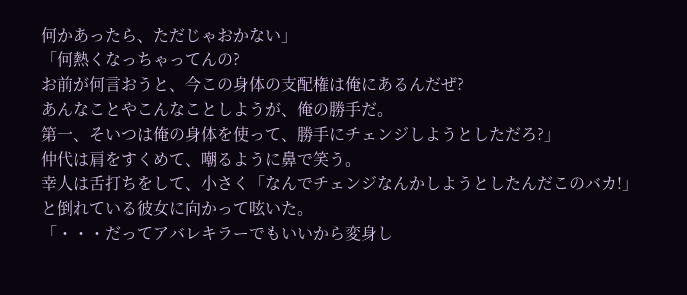何かあったら、ただじゃおかない」
「何熱くなっちゃってんの?
お前が何言おうと、今この身体の支配権は俺にあるんだぜ?
あんなことやこんなことしようが、俺の勝手だ。
第一、そいつは俺の身体を使って、勝手にチェンジしようとしただろ?」
仲代は肩をすくめて、嘲るように鼻で笑う。
幸人は舌打ちをして、小さく「なんでチェンジなんかしようとしたんだこのバカ!」
と倒れている彼女に向かって呟いた。
「・・・だってアバレキラーでもいいから変身し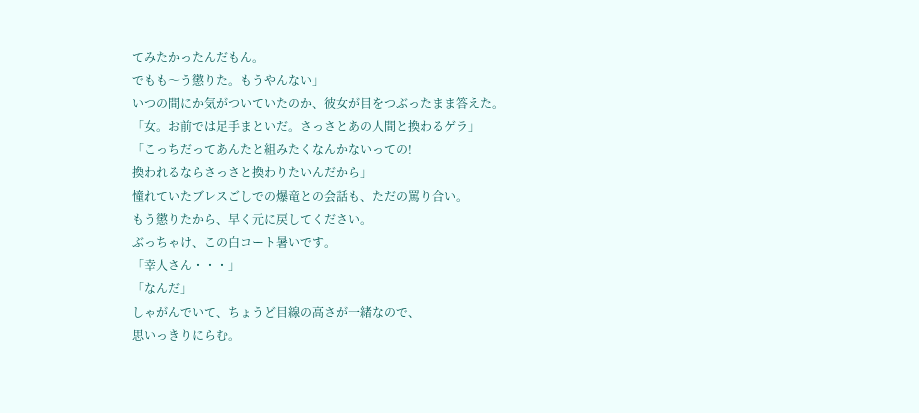てみたかったんだもん。
でもも〜う懲りた。もうやんない」
いつの間にか気がついていたのか、彼女が目をつぶったまま答えた。
「女。お前では足手まといだ。さっさとあの人間と換わるゲラ」
「こっちだってあんたと組みたくなんかないっての!
換われるならさっさと換わりたいんだから」
憧れていたブレスごしでの爆竜との会話も、ただの罵り合い。
もう懲りたから、早く元に戻してください。
ぶっちゃけ、この白コート暑いです。
「幸人さん・・・」
「なんだ」
しゃがんでいて、ちょうど目線の高さが一緒なので、
思いっきりにらむ。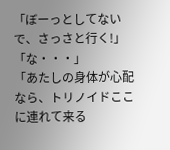「ぼーっとしてないで、さっさと行く!」
「な・・・」
「あたしの身体が心配なら、トリノイドここに連れて来る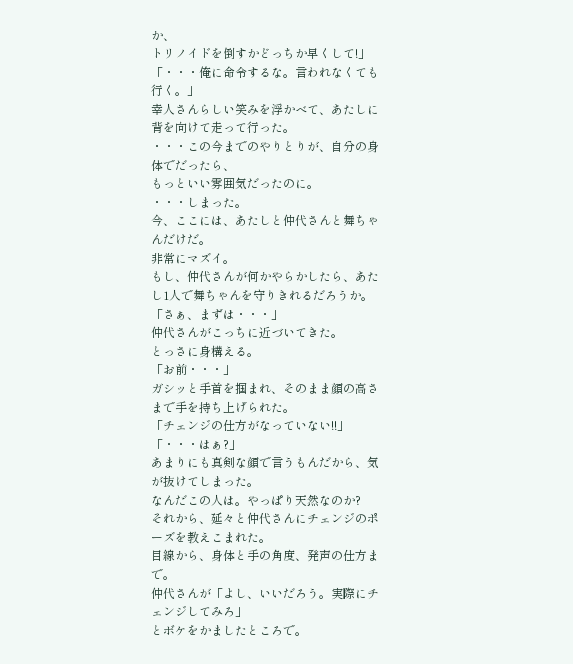か、
トリノイドを倒すかどっちか早くして!」
「・・・俺に命令するな。言われなくても行く。」
幸人さんらしい笑みを浮かべて、あたしに背を向けて走って行った。
・・・この今までのやりとりが、自分の身体でだったら、
もっといい雰囲気だったのに。
・・・しまった。
今、ここには、あたしと仲代さんと舞ちゃんだけだ。
非常にマズイ。
もし、仲代さんが何かやらかしたら、あたし1人で舞ちゃんを守りきれるだろうか。
「さぁ、まずは・・・」
仲代さんがこっちに近づいてきた。
とっさに身構える。
「お前・・・」
ガシッと手首を掴まれ、そのまま顔の高さまで手を持ち上げられた。
「チェンジの仕方がなっていない!!」
「・・・はぁ?」
あまりにも真剣な顔で言うもんだから、気が抜けてしまった。
なんだこの人は。やっぱり天然なのか?
それから、延々と仲代さんにチェンジのポーズを教えこまれた。
目線から、身体と手の角度、発声の仕方まで。
仲代さんが「よし、いいだろう。実際にチェンジしてみろ」
とボケをかましたところで。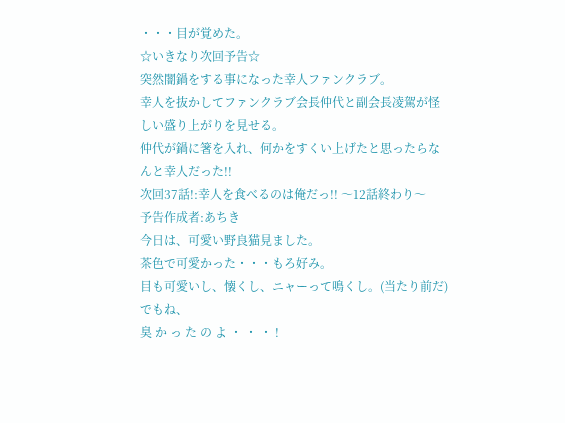・・・目が覚めた。
☆いきなり次回予告☆
突然闇鍋をする事になった幸人ファンクラブ。
幸人を抜かしてファンクラブ会長仲代と副会長凌駕が怪しい盛り上がりを見せる。
仲代が鍋に箸を入れ、何かをすくい上げたと思ったらなんと幸人だった!!
次回37話!:幸人を食べるのは俺だっ!! 〜12話終わり〜
予告作成者:あちき
今日は、可愛い野良猫見ました。
茶色で可愛かった・・・もろ好み。
目も可愛いし、懐くし、ニャーって鳴くし。(当たり前だ)
でもね、
臭 か っ た の よ ・ ・ ・ !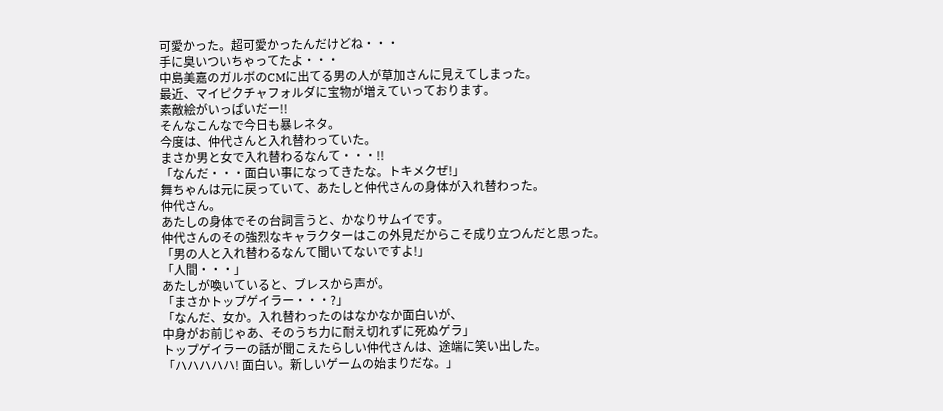可愛かった。超可愛かったんだけどね・・・
手に臭いついちゃってたよ・・・
中島美嘉のガルボのCMに出てる男の人が草加さんに見えてしまった。
最近、マイピクチャフォルダに宝物が増えていっております。
素敵絵がいっぱいだー!!
そんなこんなで今日も暴レネタ。
今度は、仲代さんと入れ替わっていた。
まさか男と女で入れ替わるなんて・・・!!
「なんだ・・・面白い事になってきたな。トキメクぜ!」
舞ちゃんは元に戻っていて、あたしと仲代さんの身体が入れ替わった。
仲代さん。
あたしの身体でその台詞言うと、かなりサムイです。
仲代さんのその強烈なキャラクターはこの外見だからこそ成り立つんだと思った。
「男の人と入れ替わるなんて聞いてないですよ!」
「人間・・・」
あたしが喚いていると、ブレスから声が。
「まさかトップゲイラー・・・?」
「なんだ、女か。入れ替わったのはなかなか面白いが、
中身がお前じゃあ、そのうち力に耐え切れずに死ぬゲラ」
トップゲイラーの話が聞こえたらしい仲代さんは、途端に笑い出した。
「ハハハハハ! 面白い。新しいゲームの始まりだな。」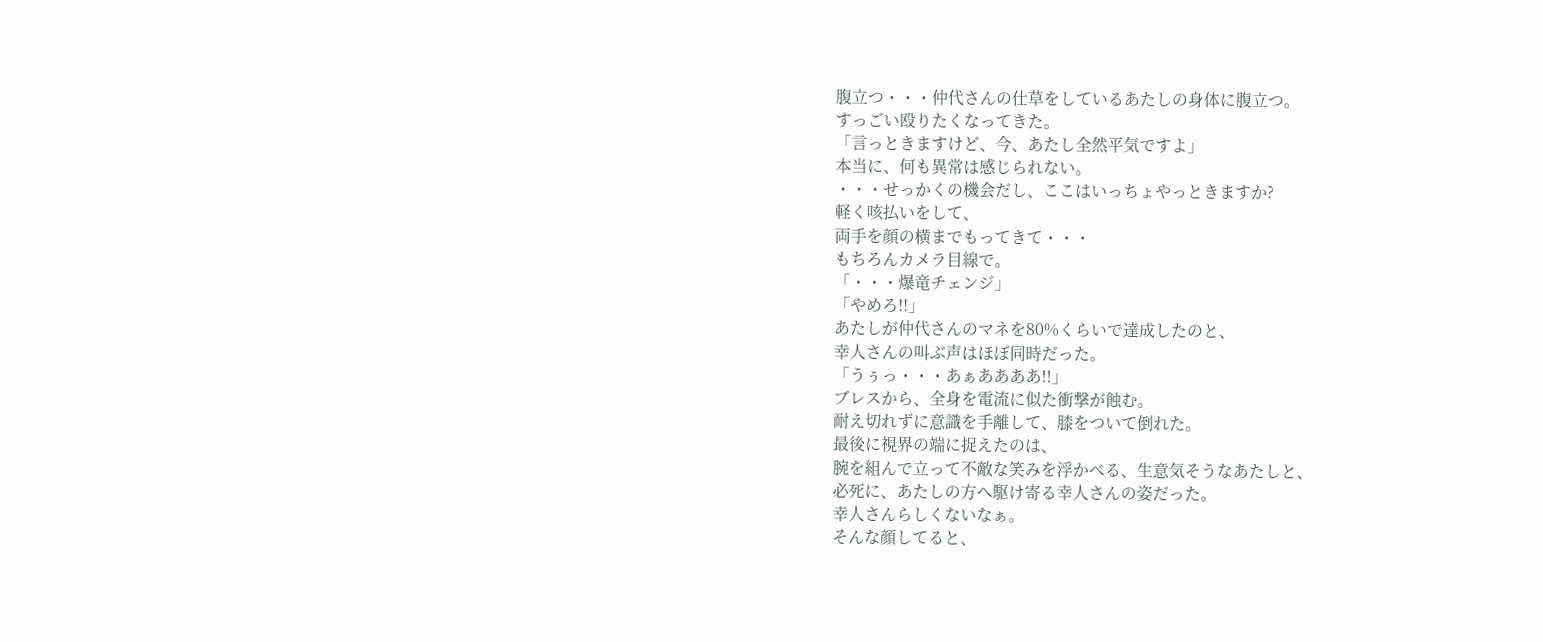腹立つ・・・仲代さんの仕草をしているあたしの身体に腹立つ。
すっごい殴りたくなってきた。
「言っときますけど、今、あたし全然平気ですよ」
本当に、何も異常は感じられない。
・・・せっかくの機会だし、ここはいっちょやっときますか?
軽く咳払いをして、
両手を顔の横までもってきて・・・
もちろんカメラ目線で。
「・・・爆竜チェンジ」
「やめろ!!」
あたしが仲代さんのマネを80%くらいで達成したのと、
幸人さんの叫ぶ声はほぼ同時だった。
「うぅっ・・・あぁああああ!!」
ブレスから、全身を電流に似た衝撃が蝕む。
耐え切れずに意識を手離して、膝をついて倒れた。
最後に視界の端に捉えたのは、
腕を組んで立って不敵な笑みを浮かべる、生意気そうなあたしと、
必死に、あたしの方へ駆け寄る幸人さんの姿だった。
幸人さんらしくないなぁ。
そんな顔してると、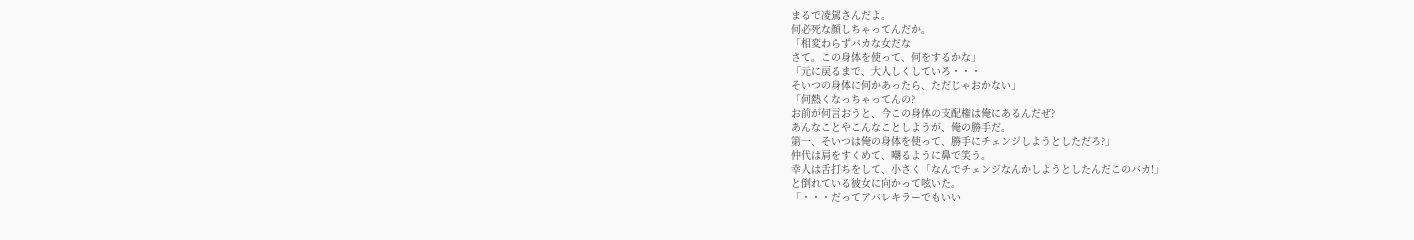まるで凌駕さんだよ。
何必死な顔しちゃってんだか。
「相変わらずバカな女だな
さて。この身体を使って、何をするかな」
「元に戻るまで、大人しくしていろ・・・
そいつの身体に何かあったら、ただじゃおかない」
「何熱くなっちゃってんの?
お前が何言おうと、今この身体の支配権は俺にあるんだぜ?
あんなことやこんなことしようが、俺の勝手だ。
第一、そいつは俺の身体を使って、勝手にチェンジしようとしただろ?」
仲代は肩をすくめて、嘲るように鼻で笑う。
幸人は舌打ちをして、小さく「なんでチェンジなんかしようとしたんだこのバカ!」
と倒れている彼女に向かって呟いた。
「・・・だってアバレキラーでもいい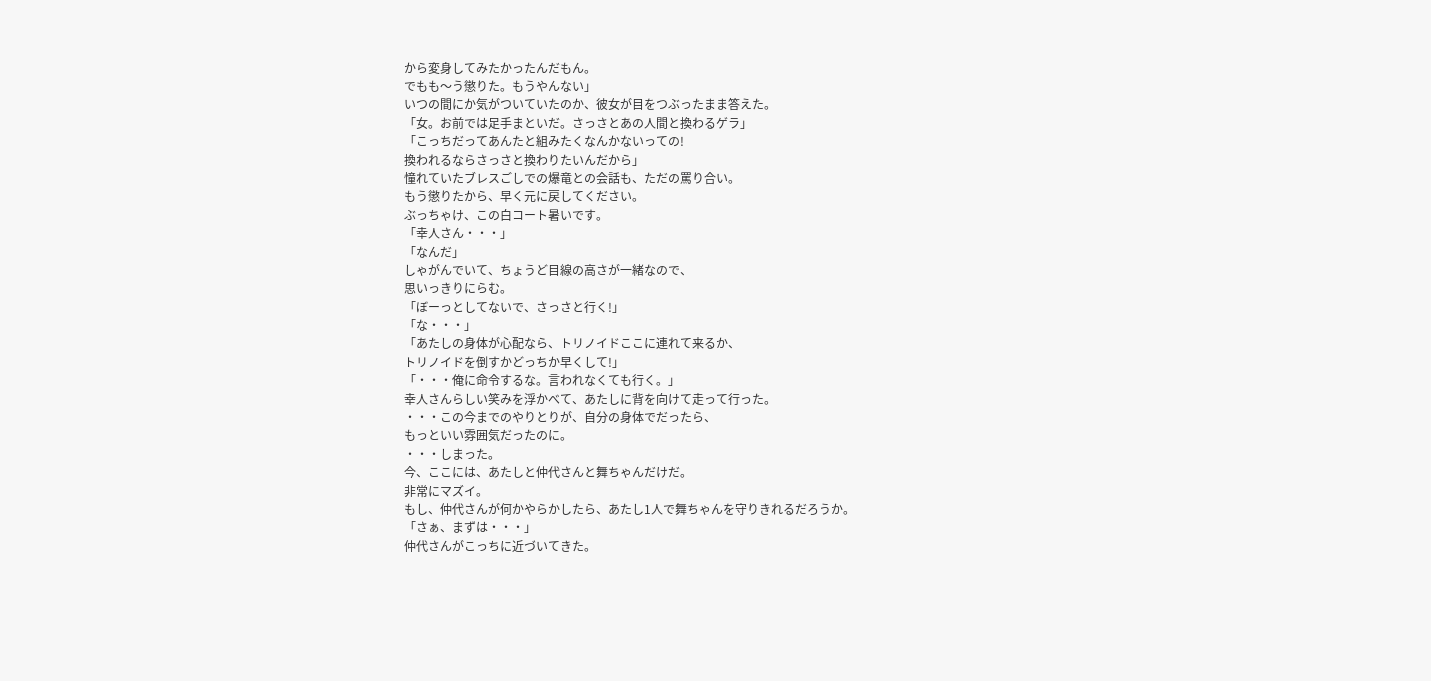から変身してみたかったんだもん。
でもも〜う懲りた。もうやんない」
いつの間にか気がついていたのか、彼女が目をつぶったまま答えた。
「女。お前では足手まといだ。さっさとあの人間と換わるゲラ」
「こっちだってあんたと組みたくなんかないっての!
換われるならさっさと換わりたいんだから」
憧れていたブレスごしでの爆竜との会話も、ただの罵り合い。
もう懲りたから、早く元に戻してください。
ぶっちゃけ、この白コート暑いです。
「幸人さん・・・」
「なんだ」
しゃがんでいて、ちょうど目線の高さが一緒なので、
思いっきりにらむ。
「ぼーっとしてないで、さっさと行く!」
「な・・・」
「あたしの身体が心配なら、トリノイドここに連れて来るか、
トリノイドを倒すかどっちか早くして!」
「・・・俺に命令するな。言われなくても行く。」
幸人さんらしい笑みを浮かべて、あたしに背を向けて走って行った。
・・・この今までのやりとりが、自分の身体でだったら、
もっといい雰囲気だったのに。
・・・しまった。
今、ここには、あたしと仲代さんと舞ちゃんだけだ。
非常にマズイ。
もし、仲代さんが何かやらかしたら、あたし1人で舞ちゃんを守りきれるだろうか。
「さぁ、まずは・・・」
仲代さんがこっちに近づいてきた。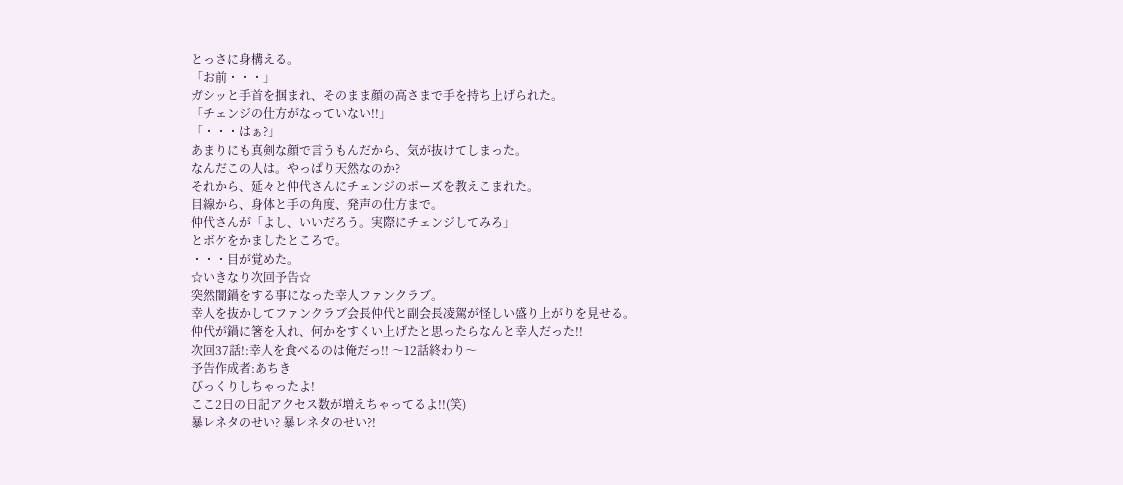とっさに身構える。
「お前・・・」
ガシッと手首を掴まれ、そのまま顔の高さまで手を持ち上げられた。
「チェンジの仕方がなっていない!!」
「・・・はぁ?」
あまりにも真剣な顔で言うもんだから、気が抜けてしまった。
なんだこの人は。やっぱり天然なのか?
それから、延々と仲代さんにチェンジのポーズを教えこまれた。
目線から、身体と手の角度、発声の仕方まで。
仲代さんが「よし、いいだろう。実際にチェンジしてみろ」
とボケをかましたところで。
・・・目が覚めた。
☆いきなり次回予告☆
突然闇鍋をする事になった幸人ファンクラブ。
幸人を抜かしてファンクラブ会長仲代と副会長凌駕が怪しい盛り上がりを見せる。
仲代が鍋に箸を入れ、何かをすくい上げたと思ったらなんと幸人だった!!
次回37話!:幸人を食べるのは俺だっ!! 〜12話終わり〜
予告作成者:あちき
びっくりしちゃったよ!
ここ2日の日記アクセス数が増えちゃってるよ!!(笑)
暴レネタのせい? 暴レネタのせい?!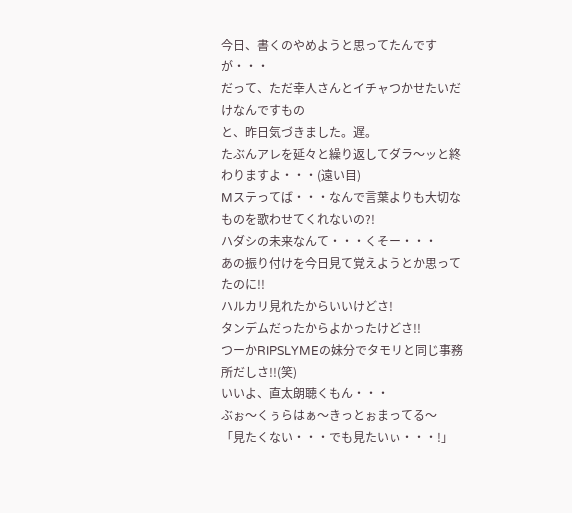今日、書くのやめようと思ってたんですが・・・
だって、ただ幸人さんとイチャつかせたいだけなんですもの
と、昨日気づきました。遅。
たぶんアレを延々と繰り返してダラ〜ッと終わりますよ・・・(遠い目)
Mステってば・・・なんで言葉よりも大切なものを歌わせてくれないの?!
ハダシの未来なんて・・・くそー・・・
あの振り付けを今日見て覚えようとか思ってたのに!!
ハルカリ見れたからいいけどさ!
タンデムだったからよかったけどさ!!
つーかRIPSLYMEの妹分でタモリと同じ事務所だしさ!!(笑)
いいよ、直太朗聴くもん・・・
ぶぉ〜くぅらはぁ〜きっとぉまってる〜
「見たくない・・・でも見たいぃ・・・!」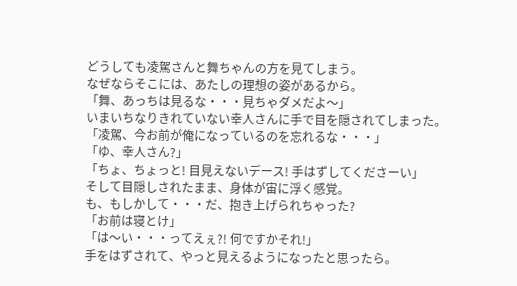どうしても凌駕さんと舞ちゃんの方を見てしまう。
なぜならそこには、あたしの理想の姿があるから。
「舞、あっちは見るな・・・見ちゃダメだよ〜」
いまいちなりきれていない幸人さんに手で目を隠されてしまった。
「凌駕、今お前が俺になっているのを忘れるな・・・」
「ゆ、幸人さん?」
「ちょ、ちょっと! 目見えないデース! 手はずしてくださーい」
そして目隠しされたまま、身体が宙に浮く感覚。
も、もしかして・・・だ、抱き上げられちゃった?
「お前は寝とけ」
「は〜い・・・ってえぇ?! 何ですかそれ!」
手をはずされて、やっと見えるようになったと思ったら。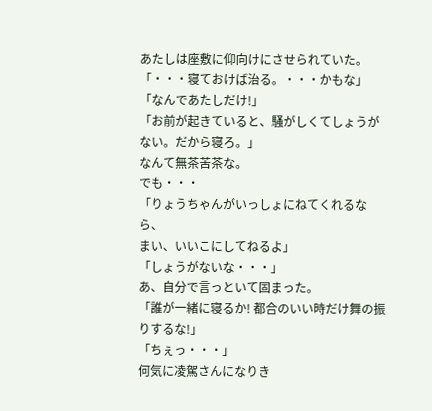あたしは座敷に仰向けにさせられていた。
「・・・寝ておけば治る。・・・かもな」
「なんであたしだけ!」
「お前が起きていると、騒がしくてしょうがない。だから寝ろ。」
なんて無茶苦茶な。
でも・・・
「りょうちゃんがいっしょにねてくれるなら、
まい、いいこにしてねるよ」
「しょうがないな・・・」
あ、自分で言っといて固まった。
「誰が一緒に寝るか! 都合のいい時だけ舞の振りするな!」
「ちぇっ・・・」
何気に凌駕さんになりき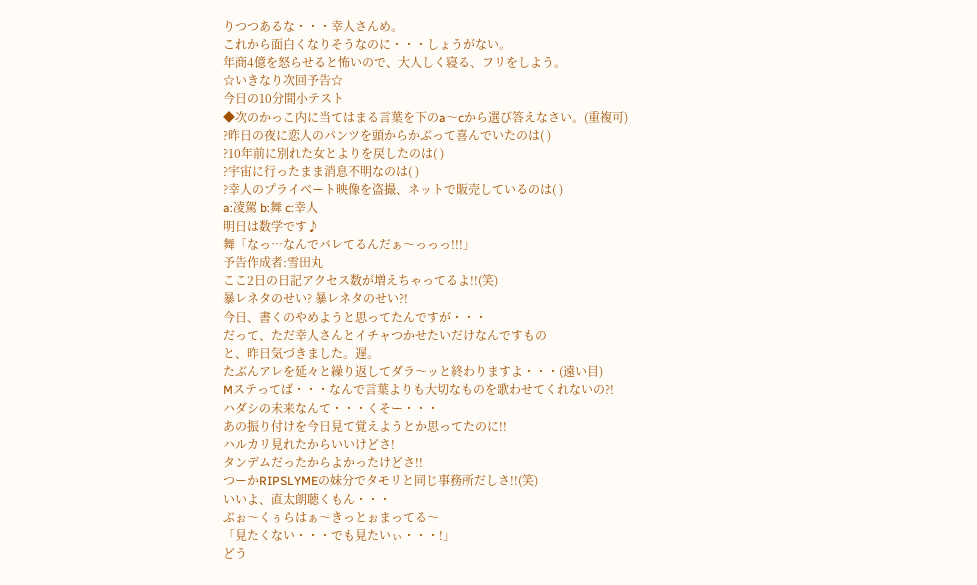りつつあるな・・・幸人さんめ。
これから面白くなりそうなのに・・・しょうがない。
年商4億を怒らせると怖いので、大人しく寝る、フリをしよう。
☆いきなり次回予告☆
今日の10分間小テスト
◆次のかっこ内に当てはまる言葉を下のa〜cから選び答えなさい。(重複可)
?昨日の夜に恋人のパンツを頭からかぶって喜んでいたのは( )
?10年前に別れた女とよりを戻したのは( )
?宇宙に行ったまま消息不明なのは( )
?幸人のプライベート映像を盗撮、ネットで販売しているのは( )
a:凌駕 b:舞 c:幸人
明日は数学です♪
舞「なっ…なんでバレてるんだぁ〜っっっ!!!」
予告作成者:雪田丸
ここ2日の日記アクセス数が増えちゃってるよ!!(笑)
暴レネタのせい? 暴レネタのせい?!
今日、書くのやめようと思ってたんですが・・・
だって、ただ幸人さんとイチャつかせたいだけなんですもの
と、昨日気づきました。遅。
たぶんアレを延々と繰り返してダラ〜ッと終わりますよ・・・(遠い目)
Mステってば・・・なんで言葉よりも大切なものを歌わせてくれないの?!
ハダシの未来なんて・・・くそー・・・
あの振り付けを今日見て覚えようとか思ってたのに!!
ハルカリ見れたからいいけどさ!
タンデムだったからよかったけどさ!!
つーかRIPSLYMEの妹分でタモリと同じ事務所だしさ!!(笑)
いいよ、直太朗聴くもん・・・
ぶぉ〜くぅらはぁ〜きっとぉまってる〜
「見たくない・・・でも見たいぃ・・・!」
どう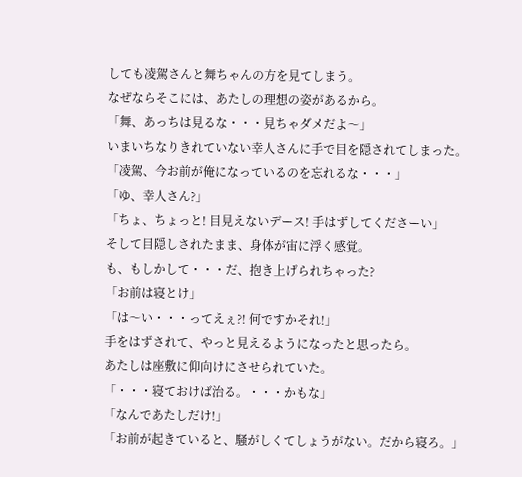しても凌駕さんと舞ちゃんの方を見てしまう。
なぜならそこには、あたしの理想の姿があるから。
「舞、あっちは見るな・・・見ちゃダメだよ〜」
いまいちなりきれていない幸人さんに手で目を隠されてしまった。
「凌駕、今お前が俺になっているのを忘れるな・・・」
「ゆ、幸人さん?」
「ちょ、ちょっと! 目見えないデース! 手はずしてくださーい」
そして目隠しされたまま、身体が宙に浮く感覚。
も、もしかして・・・だ、抱き上げられちゃった?
「お前は寝とけ」
「は〜い・・・ってえぇ?! 何ですかそれ!」
手をはずされて、やっと見えるようになったと思ったら。
あたしは座敷に仰向けにさせられていた。
「・・・寝ておけば治る。・・・かもな」
「なんであたしだけ!」
「お前が起きていると、騒がしくてしょうがない。だから寝ろ。」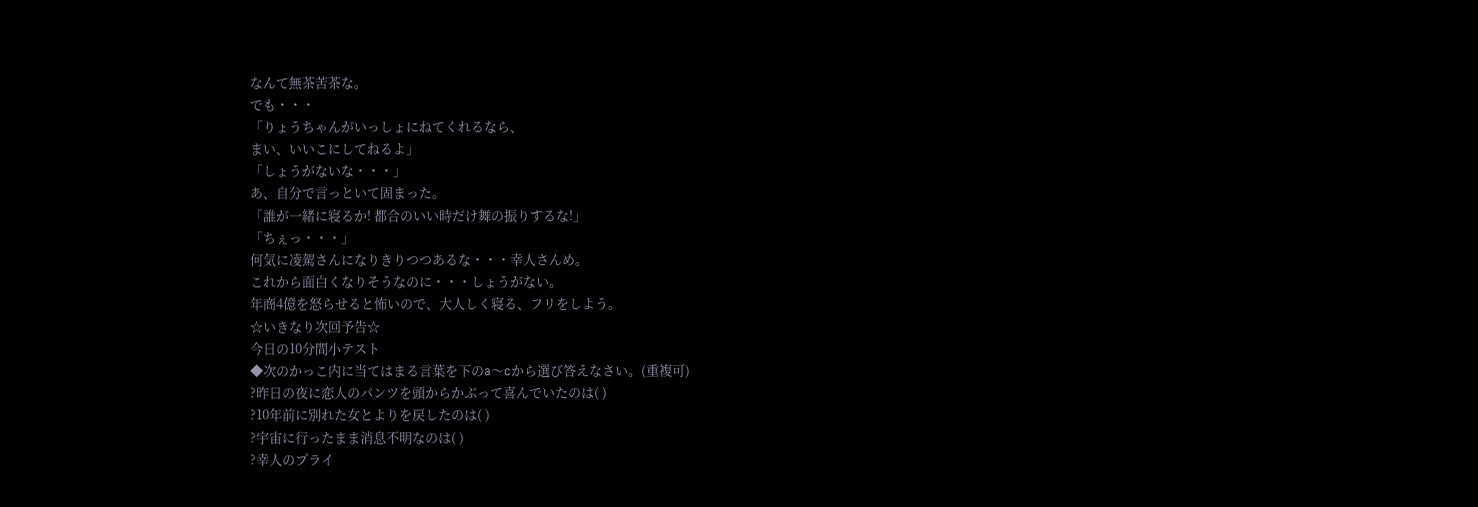なんて無茶苦茶な。
でも・・・
「りょうちゃんがいっしょにねてくれるなら、
まい、いいこにしてねるよ」
「しょうがないな・・・」
あ、自分で言っといて固まった。
「誰が一緒に寝るか! 都合のいい時だけ舞の振りするな!」
「ちぇっ・・・」
何気に凌駕さんになりきりつつあるな・・・幸人さんめ。
これから面白くなりそうなのに・・・しょうがない。
年商4億を怒らせると怖いので、大人しく寝る、フリをしよう。
☆いきなり次回予告☆
今日の10分間小テスト
◆次のかっこ内に当てはまる言葉を下のa〜cから選び答えなさい。(重複可)
?昨日の夜に恋人のパンツを頭からかぶって喜んでいたのは( )
?10年前に別れた女とよりを戻したのは( )
?宇宙に行ったまま消息不明なのは( )
?幸人のプライ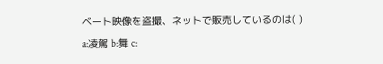ベート映像を盗撮、ネットで販売しているのは( )
a:凌駕 b:舞 c: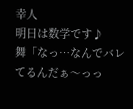幸人
明日は数学です♪
舞「なっ…なんでバレてるんだぁ〜っっ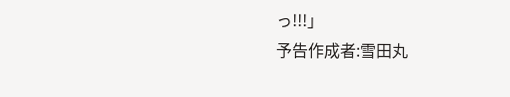っ!!!」
予告作成者:雪田丸